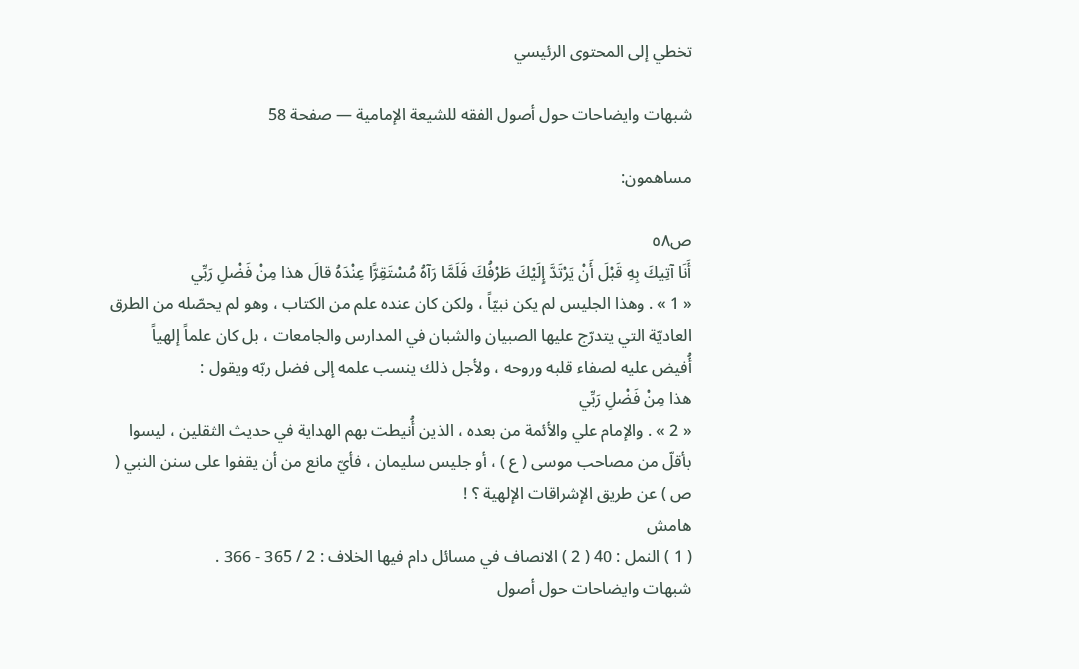تخطي إلى المحتوى الرئيسي

شبهات وايضاحات حول أصول الفقه للشيعة الإمامية — صفحة 58

مساهمون:

ص٥٨
أَنَا آتِيكَ بِهِ قَبْلَ أَنْ يَرْتَدَّ إِلَيْكَ طَرْفُكَ فَلَمَّا رَآهُ مُسْتَقِرًّا عِنْدَهُ قالَ هذا مِنْ فَضْلِ رَبِّي
« 1 » . وهذا الجليس لم يكن نبيّاً ، ولكن كان عنده علم من الكتاب ، وهو لم يحصّله من الطرق العاديّة التي يتدرّج عليها الصبيان والشبان في المدارس والجامعات ، بل كان علماً إلهياً أُفيض عليه لصفاء قلبه وروحه ، ولأجل ذلك ينسب علمه إلى فضل ربّه ويقول :
هذا مِنْ فَضْلِ رَبِّي
« 2 » . والإمام علي والأئمة من بعده ، الذين أُنيطت بهم الهداية في حديث الثقلين ، ليسوا بأقلّ من مصاحب موسى ( ع ) ، أو جليس سليمان ، فأيّ مانع من أن يقفوا على سنن النبي ( ص ) عن طريق الإشراقات الإلهية ؟ !
هامش
( 1 ) النمل : 40 ( 2 ) الانصاف في مسائل دام فيها الخلاف : 2 / 365 - 366 .
شبهات وايضاحات حول أصول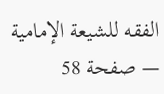الفقه للشيعة الإمامية — صفحة 58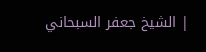| الشيخ جعفر السبحاني